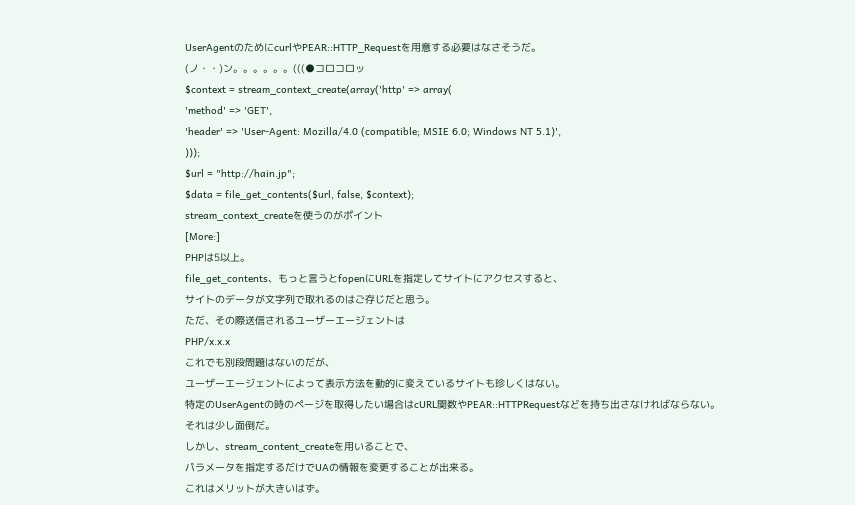UserAgentのためにcurlやPEAR::HTTP_Requestを用意する必要はなさそうだ。
(ノ・・)ン。。。。。。(((●コロコロッ
$context = stream_context_create(array('http' => array(
'method' => 'GET',
'header' => 'User-Agent: Mozilla/4.0 (compatible; MSIE 6.0; Windows NT 5.1)',
)));
$url = "http://hain.jp";
$data = file_get_contents($url, false, $context);
stream_context_createを使うのがポイント
[More:]
PHPは5以上。
file_get_contents、もっと言うとfopenにURLを指定してサイトにアクセスすると、
サイトのデータが文字列で取れるのはご存じだと思う。
ただ、その際送信されるユーザーエージェントは
PHP/x.x.x
これでも別段問題はないのだが、
ユーザーエージェントによって表示方法を動的に変えているサイトも珍しくはない。
特定のUserAgentの時のページを取得したい場合はcURL関数やPEAR::HTTPRequestなどを持ち出さなければならない。
それは少し面倒だ。
しかし、stream_content_createを用いることで、
パラメータを指定するだけでUAの情報を変更することが出来る。
これはメリットが大きいはず。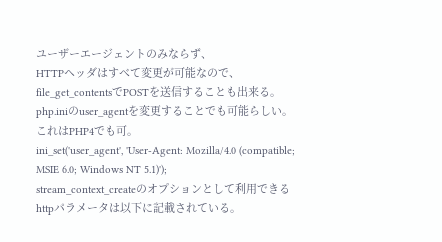ユーザーエージェントのみならず、
HTTPヘッダはすべて変更が可能なので、
file_get_contentsでPOSTを送信することも出来る。
php.iniのuser_agentを変更することでも可能らしい。
これはPHP4でも可。
ini_set('user_agent', 'User-Agent: Mozilla/4.0 (compatible; MSIE 6.0; Windows NT 5.1)');
stream_context_createのオプションとして利用できるhttpパラメータは以下に記載されている。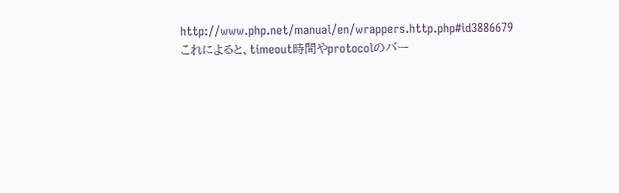http://www.php.net/manual/en/wrappers.http.php#id3886679
これによると、timeout時間やprotocolのバー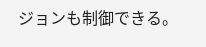ジョンも制御できる。